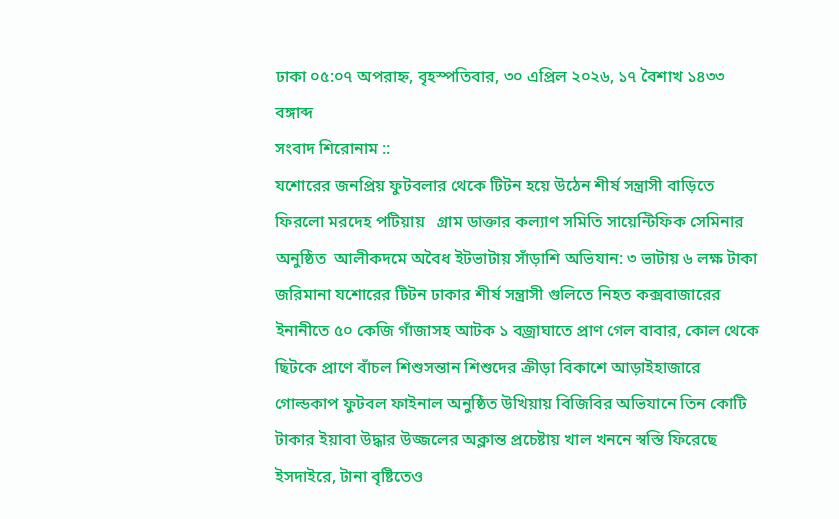ঢাকা ০৫:০৭ অপরাহ্ন, বৃহস্পতিবার, ৩০ এপ্রিল ২০২৬, ১৭ বৈশাখ ১৪৩৩ বঙ্গাব্দ
সংবাদ শিরোনাম ::
যশোরের জনপ্রিয় ফুটবলার থেকে টিটন হয়ে উঠেন শীর্ষ সন্ত্রাসী বাড়িতে ফিরলো মরদেহ পটিয়ায়   গ্রাম ডাক্তার কল্যাণ সমিতি সায়েন্টিফিক সেমিনার অনুষ্ঠিত  আলীকদমে অবৈধ ইটভাটায় সাঁড়াশি অভিযান: ৩ ভাটায় ৬ লক্ষ টাকা জরিমানা যশোরের টিটন ঢাকার শীর্ষ সন্ত্রাসী গুলিতে নিহত কক্সবাজারের ইনানীতে ৫০ কেজি গাঁজাসহ আটক ১ বজ্রাঘাতে প্রাণ গেল বাবার, কোল থেকে ছিটকে প্রাণে বাঁচল শিশুসন্তান শিশুদের ক্রীড়া বিকাশে আড়াইহাজারে গোল্ডকাপ ফুটবল ফাইনাল অনুষ্ঠিত উখিয়ায় বিজিবির অভিযানে তিন কোটি টাকার ইয়াবা উদ্ধার উজ্জলের অক্লান্ত প্রচেষ্টায় খাল খননে স্বস্তি ফিরেছে ইসদাইরে, টানা বৃষ্টিতেও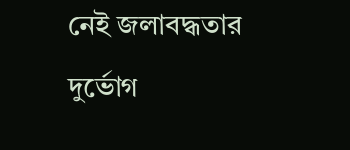নেই জলাবদ্ধতার দুর্ভোগ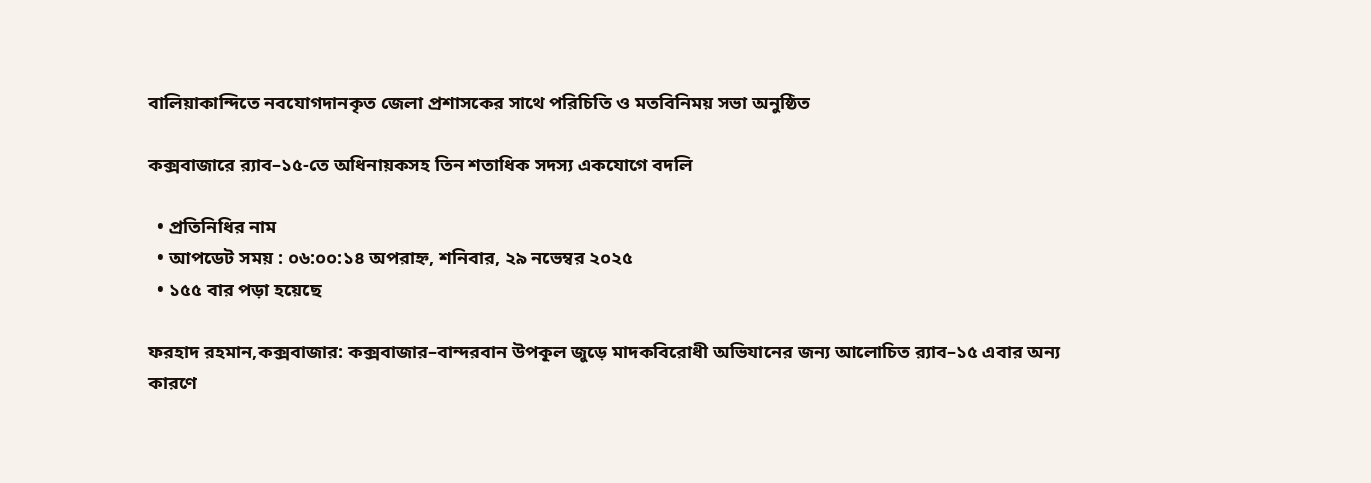বালিয়াকান্দিতে নবযোগদানকৃত জেলা প্রশাসকের সাথে পরিচিতি ও মতবিনিময় সভা অনুষ্ঠিত

কক্সবাজারে র‌্যাব–১৫-তে অধিনায়কসহ তিন শতাধিক সদস্য একযোগে বদলি

  • প্রতিনিধির নাম
  • আপডেট সময় : ০৬:০০:১৪ অপরাহ্ন, শনিবার, ২৯ নভেম্বর ২০২৫
  • ১৫৫ বার পড়া হয়েছে

ফরহাদ রহমান,কক্সবাজার: কক্সবাজার–বান্দরবান উপকূল জুড়ে মাদকবিরোধী অভিযানের জন্য আলোচিত র‌্যাব–১৫ এবার অন্য কারণে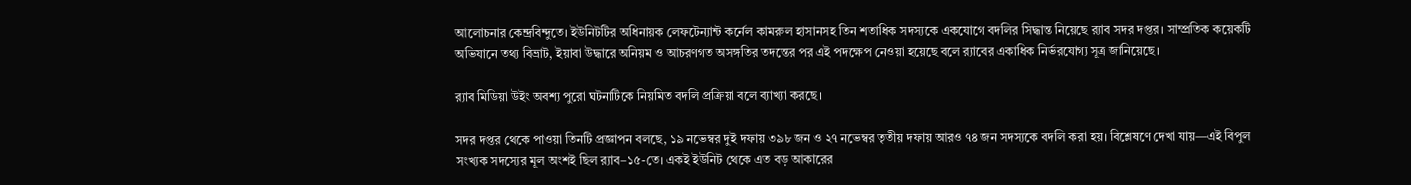আলোচনার কেন্দ্রবিন্দুতে। ইউনিটটির অধিনায়ক লেফটেন্যান্ট কর্নেল কামরুল হাসানসহ তিন শতাধিক সদস্যকে একযোগে বদলির সিদ্ধান্ত নিয়েছে র‌্যাব সদর দপ্তর। সাম্প্রতিক কয়েকটি অভিযানে তথ্য বিভ্রাট, ইয়াবা উদ্ধারে অনিয়ম ও আচরণগত অসঙ্গতির তদন্তের পর এই পদক্ষেপ নেওয়া হয়েছে বলে র‌্যাবের একাধিক নির্ভরযোগ্য সূত্র জানিয়েছে।

র‌্যাব মিডিয়া উইং অবশ্য পুরো ঘটনাটিকে নিয়মিত বদলি প্রক্রিয়া বলে ব্যাখ্যা করছে।

সদর দপ্তর থেকে পাওয়া তিনটি প্রজ্ঞাপন বলছে, ১৯ নভেম্বর দুই দফায় ৩৯৮ জন ও ২৭ নভেম্বর তৃতীয় দফায় আরও ৭৪ জন সদস্যকে বদলি করা হয়। বিশ্লেষণে দেখা যায়—এই বিপুল সংখ্যক সদস্যের মূল অংশই ছিল র‌্যাব–১৫-তে। একই ইউনিট থেকে এত বড় আকারের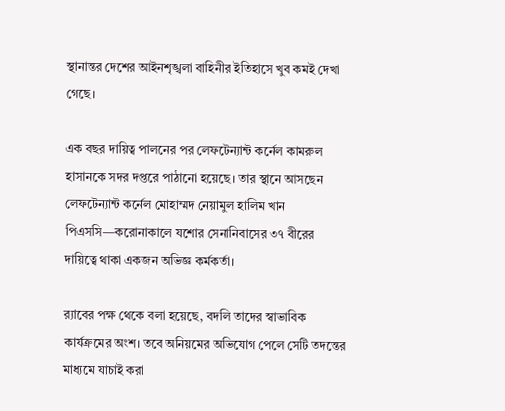স্থানান্তর দেশের আইনশৃঙ্খলা বাহিনীর ইতিহাসে খুব কমই দেখা গেছে।

এক বছর দায়িত্ব পালনের পর লেফটেন্যান্ট কর্নেল কামরুল হাসানকে সদর দপ্তরে পাঠানো হয়েছে। তার স্থানে আসছেন লেফটেন্যান্ট কর্নেল মোহাম্মদ নেয়ামুল হালিম খান পিএসসি—করোনাকালে যশোর সেনানিবাসের ৩৭ বীরের দায়িত্বে থাকা একজন অভিজ্ঞ কর্মকর্তা।

র‌্যাবের পক্ষ থেকে বলা হয়েছে, বদলি তাদের স্বাভাবিক কার্যক্রমের অংশ। তবে অনিয়মের অভিযোগ পেলে সেটি তদন্তের মাধ্যমে যাচাই করা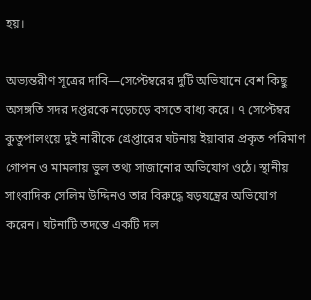হয়।

অভ্যন্তরীণ সূত্রের দাবি—সেপ্টেম্বরের দুটি অভিযানে বেশ কিছু অসঙ্গতি সদর দপ্তরকে নড়েচড়ে বসতে বাধ্য করে। ৭ সেপ্টেম্বর কুতুপালংয়ে দুই নারীকে গ্রেপ্তারের ঘটনায় ইয়াবার প্রকৃত পরিমাণ গোপন ও মামলায় ভুল তথ্য সাজানোর অভিযোগ ওঠে। স্থানীয় সাংবাদিক সেলিম উদ্দিনও তার বিরুদ্ধে ষড়যন্ত্রের অভিযোগ করেন। ঘটনাটি তদন্তে একটি দল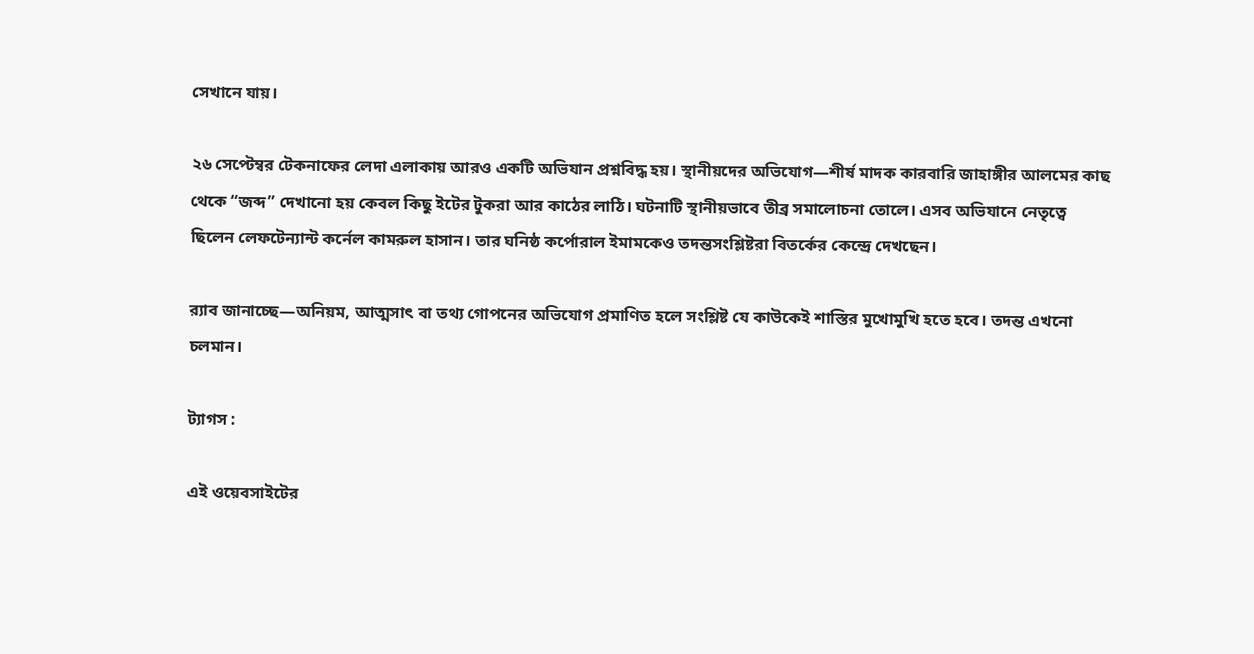সেখানে যায়।

২৬ সেপ্টেম্বর টেকনাফের লেদা এলাকায় আরও একটি অভিযান প্রশ্নবিদ্ধ হয়। স্থানীয়দের অভিযোগ—শীর্ষ মাদক কারবারি জাহাঙ্গীর আলমের কাছ থেকে “জব্দ” দেখানো হয় কেবল কিছু ইটের টুকরা আর কাঠের লাঠি। ঘটনাটি স্থানীয়ভাবে তীব্র সমালোচনা তোলে। এসব অভিযানে নেতৃত্বে ছিলেন লেফটেন্যান্ট কর্নেল কামরুল হাসান। তার ঘনিষ্ঠ কর্পোরাল ইমামকেও তদন্তসংশ্লিষ্টরা বিতর্কের কেন্দ্রে দেখছেন।

র‌্যাব জানাচ্ছে—অনিয়ম, আত্মসাৎ বা তথ্য গোপনের অভিযোগ প্রমাণিত হলে সংশ্লিষ্ট যে কাউকেই শাস্তির মুখোমুখি হতে হবে। তদন্ত এখনো চলমান।

ট্যাগস :

এই ওয়েবসাইটের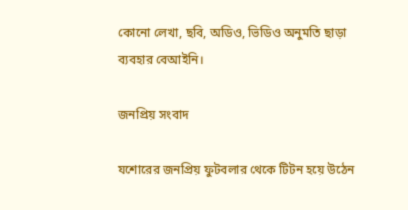কোনো লেখা, ছবি, অডিও, ভিডিও অনুমতি ছাড়া ব্যবহার বেআইনি।

জনপ্রিয় সংবাদ

যশোরের জনপ্রিয় ফুটবলার থেকে টিটন হয়ে উঠেন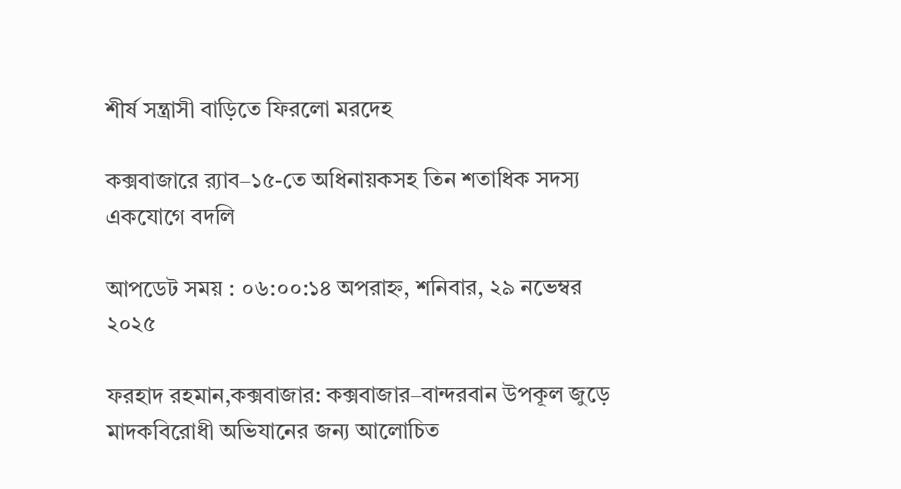শীর্ষ সন্ত্রাসী বাড়িতে ফিরলো মরদেহ

কক্সবাজারে র‌্যাব–১৫-তে অধিনায়কসহ তিন শতাধিক সদস্য একযোগে বদলি

আপডেট সময় : ০৬:০০:১৪ অপরাহ্ন, শনিবার, ২৯ নভেম্বর ২০২৫

ফরহাদ রহমান,কক্সবাজার: কক্সবাজার–বান্দরবান উপকূল জুড়ে মাদকবিরোধী অভিযানের জন্য আলোচিত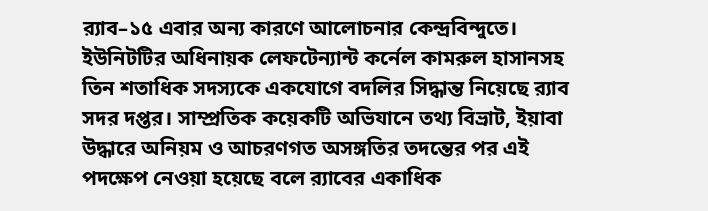র‌্যাব–১৫ এবার অন্য কারণে আলোচনার কেন্দ্রবিন্দুতে। ইউনিটটির অধিনায়ক লেফটেন্যান্ট কর্নেল কামরুল হাসানসহ তিন শতাধিক সদস্যকে একযোগে বদলির সিদ্ধান্ত নিয়েছে র‌্যাব সদর দপ্তর। সাম্প্রতিক কয়েকটি অভিযানে তথ্য বিভ্রাট, ইয়াবা উদ্ধারে অনিয়ম ও আচরণগত অসঙ্গতির তদন্তের পর এই পদক্ষেপ নেওয়া হয়েছে বলে র‌্যাবের একাধিক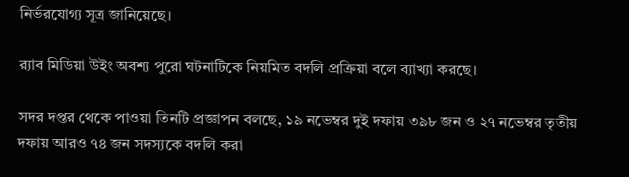নির্ভরযোগ্য সূত্র জানিয়েছে।

র‌্যাব মিডিয়া উইং অবশ্য পুরো ঘটনাটিকে নিয়মিত বদলি প্রক্রিয়া বলে ব্যাখ্যা করছে।

সদর দপ্তর থেকে পাওয়া তিনটি প্রজ্ঞাপন বলছে, ১৯ নভেম্বর দুই দফায় ৩৯৮ জন ও ২৭ নভেম্বর তৃতীয় দফায় আরও ৭৪ জন সদস্যকে বদলি করা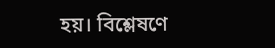হয়। বিশ্লেষণে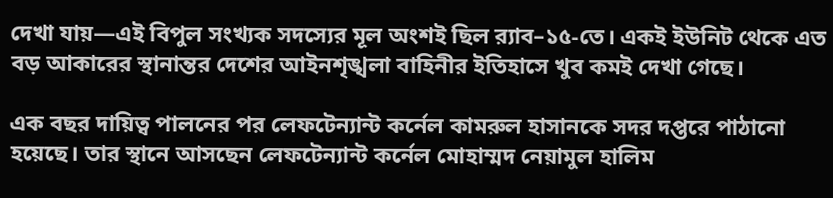দেখা যায়—এই বিপুল সংখ্যক সদস্যের মূল অংশই ছিল র‌্যাব–১৫-তে। একই ইউনিট থেকে এত বড় আকারের স্থানান্তর দেশের আইনশৃঙ্খলা বাহিনীর ইতিহাসে খুব কমই দেখা গেছে।

এক বছর দায়িত্ব পালনের পর লেফটেন্যান্ট কর্নেল কামরুল হাসানকে সদর দপ্তরে পাঠানো হয়েছে। তার স্থানে আসছেন লেফটেন্যান্ট কর্নেল মোহাম্মদ নেয়ামুল হালিম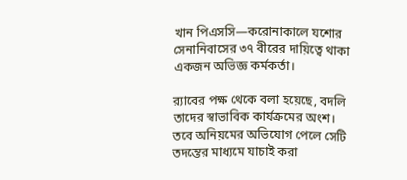খান পিএসসি—করোনাকালে যশোর সেনানিবাসের ৩৭ বীরের দায়িত্বে থাকা একজন অভিজ্ঞ কর্মকর্তা।

র‌্যাবের পক্ষ থেকে বলা হয়েছে, বদলি তাদের স্বাভাবিক কার্যক্রমের অংশ। তবে অনিয়মের অভিযোগ পেলে সেটি তদন্তের মাধ্যমে যাচাই করা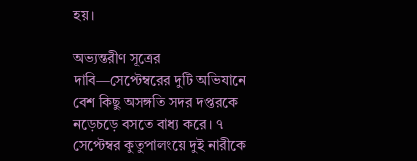হয়।

অভ্যন্তরীণ সূত্রের দাবি—সেপ্টেম্বরের দুটি অভিযানে বেশ কিছু অসঙ্গতি সদর দপ্তরকে নড়েচড়ে বসতে বাধ্য করে। ৭ সেপ্টেম্বর কুতুপালংয়ে দুই নারীকে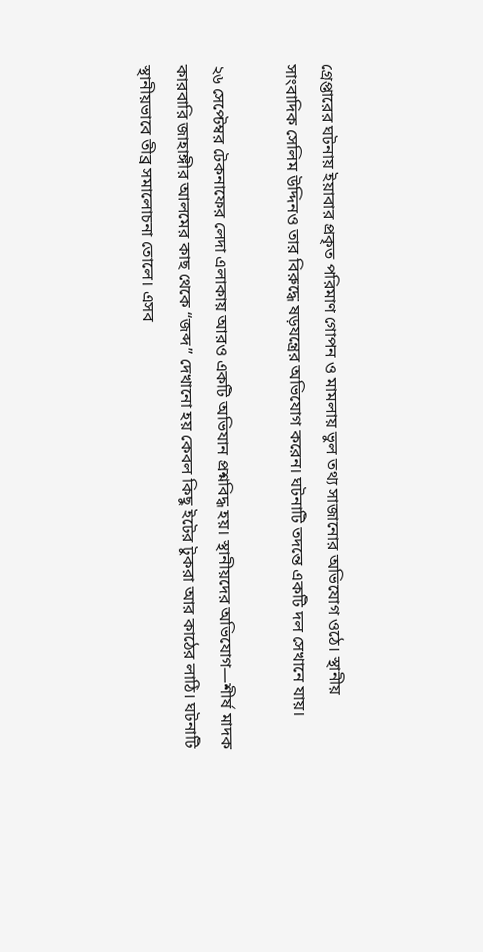গ্রেপ্তারের ঘটনায় ইয়াবার প্রকৃত পরিমাণ গোপন ও মামলায় ভুল তথ্য সাজানোর অভিযোগ ওঠে। স্থানীয় সাংবাদিক সেলিম উদ্দিনও তার বিরুদ্ধে ষড়যন্ত্রের অভিযোগ করেন। ঘটনাটি তদন্তে একটি দল সেখানে যায়।

২৬ সেপ্টেম্বর টেকনাফের লেদা এলাকায় আরও একটি অভিযান প্রশ্নবিদ্ধ হয়। স্থানীয়দের অভিযোগ—শীর্ষ মাদক কারবারি জাহাঙ্গীর আলমের কাছ থেকে “জব্দ” দেখানো হয় কেবল কিছু ইটের টুকরা আর কাঠের লাঠি। ঘটনাটি স্থানীয়ভাবে তীব্র সমালোচনা তোলে। এসব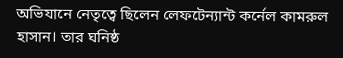অভিযানে নেতৃত্বে ছিলেন লেফটেন্যান্ট কর্নেল কামরুল হাসান। তার ঘনিষ্ঠ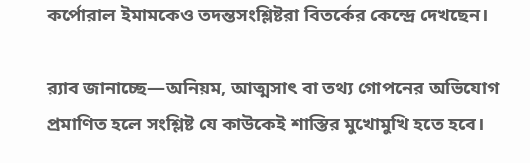কর্পোরাল ইমামকেও তদন্তসংশ্লিষ্টরা বিতর্কের কেন্দ্রে দেখছেন।

র‌্যাব জানাচ্ছে—অনিয়ম, আত্মসাৎ বা তথ্য গোপনের অভিযোগ প্রমাণিত হলে সংশ্লিষ্ট যে কাউকেই শাস্তির মুখোমুখি হতে হবে।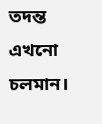তদন্ত এখনো চলমান।